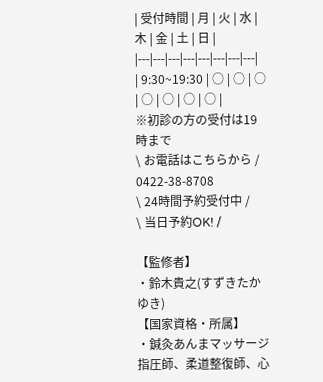| 受付時間 | 月 | 火 | 水 | 木 | 金 | 土 | 日 |
|---|---|---|---|---|---|---|---|
| 9:30~19:30 | ○ | ○ | ○ | ○ | ○ | ○ | ○ |
※初診の方の受付は19時まで
\ お電話はこちらから /
0422-38-8708
\ 24時間予約受付中 /
\ 当日予約OK! /

【監修者】
・鈴木貴之(すずきたかゆき)
【国家資格・所属】
・鍼灸あんまマッサージ指圧師、柔道整復師、心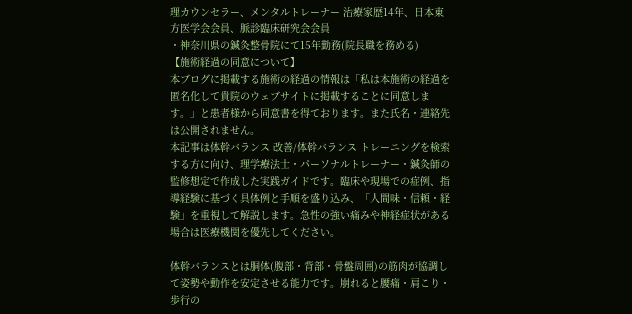理カウンセラー、メンタルトレーナー 治療家歴14年、日本東方医学会会員、脈診臨床研究会会員
・神奈川県の鍼灸整骨院にて15年勤務(院長職を務める)
【施術経過の同意について】
本ブログに掲載する施術の経過の情報は「私は本施術の経過を匿名化して貴院のウェブサイトに掲載することに同意します。」と患者様から同意書を得ております。また氏名・連絡先は公開されません。
本記事は体幹バランス 改善/体幹バランス トレーニングを検索する方に向け、理学療法士・パーソナルトレーナー・鍼灸師の監修想定で作成した実践ガイドです。臨床や現場での症例、指導経験に基づく具体例と手順を盛り込み、「人間味・信頼・経験」を重視して解説します。急性の強い痛みや神経症状がある場合は医療機関を優先してください。

体幹バランスとは胴体(腹部・背部・骨盤周囲)の筋肉が協調して姿勢や動作を安定させる能力です。崩れると腰痛・肩こり・歩行の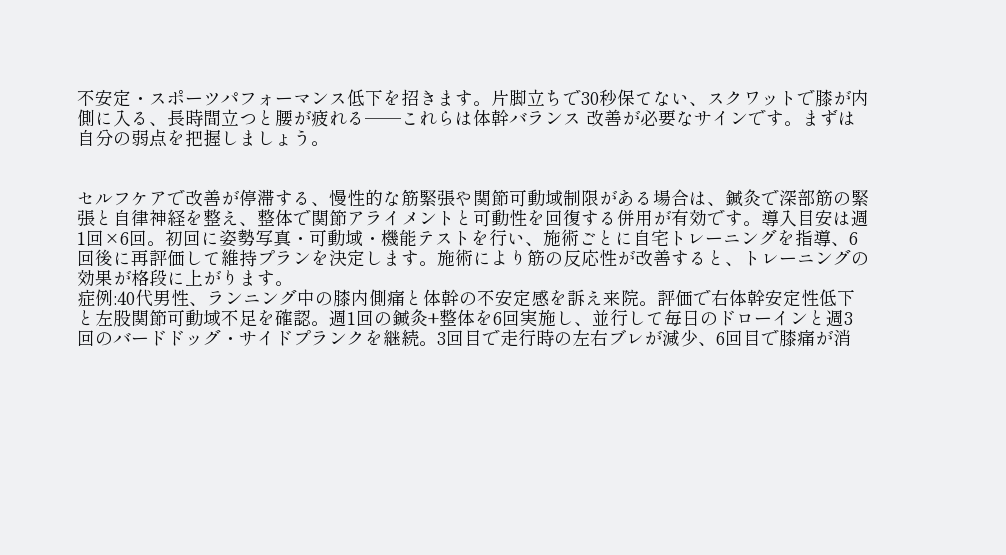不安定・スポーツパフォーマンス低下を招きます。片脚立ちで30秒保てない、スクワットで膝が内側に入る、長時間立つと腰が疲れる──これらは体幹バランス 改善が必要なサインです。まずは自分の弱点を把握しましょう。


セルフケアで改善が停滞する、慢性的な筋緊張や関節可動域制限がある場合は、鍼灸で深部筋の緊張と自律神経を整え、整体で関節アライメントと可動性を回復する併用が有効です。導入目安は週1回×6回。初回に姿勢写真・可動域・機能テストを行い、施術ごとに自宅トレーニングを指導、6回後に再評価して維持プランを決定します。施術により筋の反応性が改善すると、トレーニングの効果が格段に上がります。
症例:40代男性、ランニング中の膝内側痛と体幹の不安定感を訴え来院。評価で右体幹安定性低下と左股関節可動域不足を確認。週1回の鍼灸+整体を6回実施し、並行して毎日のドローインと週3回のバードドッグ・サイドプランクを継続。3回目で走行時の左右ブレが減少、6回目で膝痛が消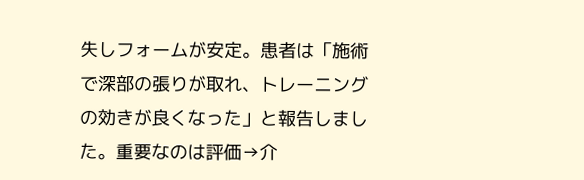失しフォームが安定。患者は「施術で深部の張りが取れ、トレーニングの効きが良くなった」と報告しました。重要なのは評価→介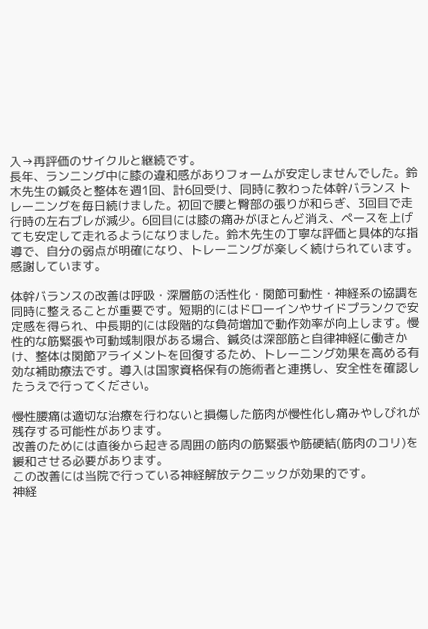入→再評価のサイクルと継続です。
長年、ランニング中に膝の違和感がありフォームが安定しませんでした。鈴木先生の鍼灸と整体を週1回、計6回受け、同時に教わった体幹バランス トレーニングを毎日続けました。初回で腰と臀部の張りが和らぎ、3回目で走行時の左右ブレが減少。6回目には膝の痛みがほとんど消え、ペースを上げても安定して走れるようになりました。鈴木先生の丁寧な評価と具体的な指導で、自分の弱点が明確になり、トレーニングが楽しく続けられています。感謝しています。

体幹バランスの改善は呼吸・深層筋の活性化・関節可動性・神経系の協調を同時に整えることが重要です。短期的にはドローインやサイドプランクで安定感を得られ、中長期的には段階的な負荷増加で動作効率が向上します。慢性的な筋緊張や可動域制限がある場合、鍼灸は深部筋と自律神経に働きかけ、整体は関節アライメントを回復するため、トレーニング効果を高める有効な補助療法です。導入は国家資格保有の施術者と連携し、安全性を確認したうえで行ってください。

慢性腰痛は適切な治療を行わないと損傷した筋肉が慢性化し痛みやしびれが残存する可能性があります。
改善のためには直後から起きる周囲の筋肉の筋緊張や筋硬結(筋肉のコリ)を緩和させる必要があります。
この改善には当院で行っている神経解放テクニックが効果的です。
神経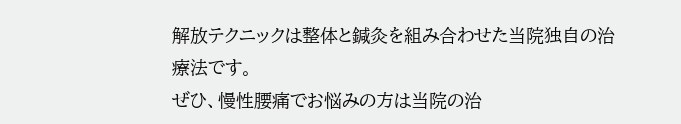解放テクニックは整体と鍼灸を組み合わせた当院独自の治療法です。
ぜひ、慢性腰痛でお悩みの方は当院の治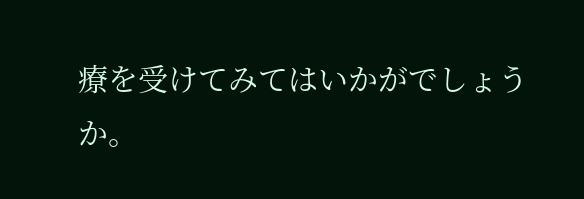療を受けてみてはいかがでしょうか。